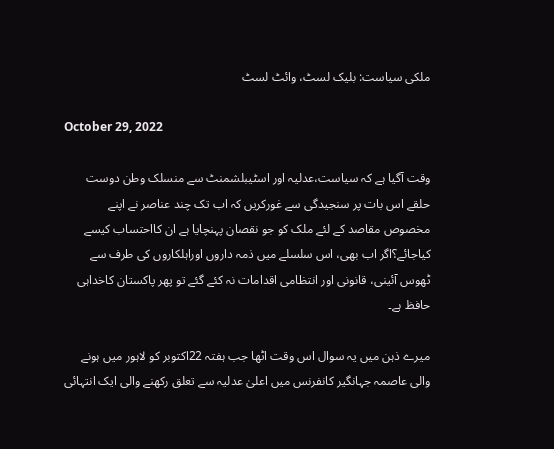ملکی سیاست: بلیک لسٹ، وائٹ لسٹ

October 29, 2022

وقت آگیا ہے کہ سیاست،عدلیہ اور اسٹیبلشمنٹ سے منسلک وطن دوست حلقے اس بات پر سنجیدگی سے غورکریں کہ اب تک چند عناصر نے اپنے مخصوص مقاصد کے لئے ملک کو جو نقصان پہنچایا ہے ان کااحتساب کیسے کیاجائے؟اگر اب بھی، اس سلسلے میں ذمہ داروں اوراہلکاروں کی طرف سے ٹھوس آئینی، قانونی اور انتظامی اقدامات نہ کئے گئے تو پھر پاکستان کاخداہی حافظ ہے۔

میرے ذہن میں یہ سوال اس وقت اٹھا جب ہفتہ 22اکتوبر کو لاہور میں ہونے والی عاصمہ جہانگیر کانفرنس میں اعلیٰ عدلیہ سے تعلق رکھنے والی ایک انتہائی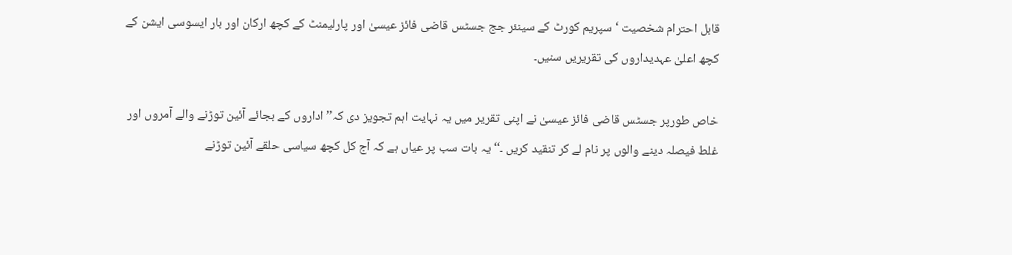قابل احترام شخصیت ‘سپریم کورٹ کے سینئر جج جسٹس قاضی فائز عیسیٰ اور پارلیمنٹ کے کچھ ارکان اور بار ایسوسی ایشن کے کچھ اعلیٰ عہدیداروں کی تقریریں سنیں۔

خاص طورپر جسٹس قاضی فائز عیسیٰ نے اپنی تقریر میں یہ نہایت اہم تجویز دی کہ’’ اداروں کے بجائے آئین توڑنے والے آمروں اور غلط فیصلہ دینے والوں پر نام لے کر تنقید کریں ۔‘‘یہ بات سب پر عیاں ہے کہ آج کل کچھ سیاسی حلقے آئین توڑنے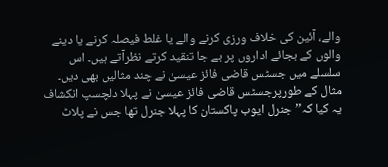والے، آئین کی خلاف ورزی کرنے والے یا غلط فیصلہ کرنے یا دینے والوں کے بجائے اداروں پر بے جا تنقید کرتے نظرآتے ہیں۔ اس سلسلے میں جسٹس قاضی فائز عیسیٰ نے چند مثالیں بھی دیں۔ مثال کے طورپرجسٹس قاضی فائز عیسیٰ نے پہلا دلچسپ انکشاف یہ کیا کہ’’ جنرل ایوب پاکستان کا پہلا جنرل تھا جس نے پلاٹ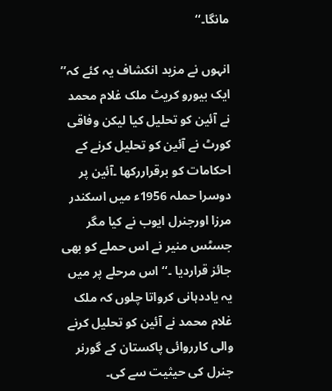مانگا۔‘‘

انہوں نے مزید انکشاف یہ کئے کہ’’ ایک بیورو کریٹ ملک غلام محمد نے آئین کو تحلیل کیا لیکن وفاقی کورٹ نے آئین کو تحلیل کرنے کے احکامات کو برقراررکھا ۔آئین پر دوسرا حملہ 1956ء میں اسکندر مرزا اورجنرل ایوب نے کیا مگر جسٹس منیر نے اس حملے کو بھی جائز قراردیا ۔‘‘ اس مرحلے پر میں یہ یاددہانی کرواتا چلوں کہ ملک غلام محمد نے آئین کو تحلیل کرنے والی کارروائی پاکستان کے گورنر جنرل کی حیثیت سے کی۔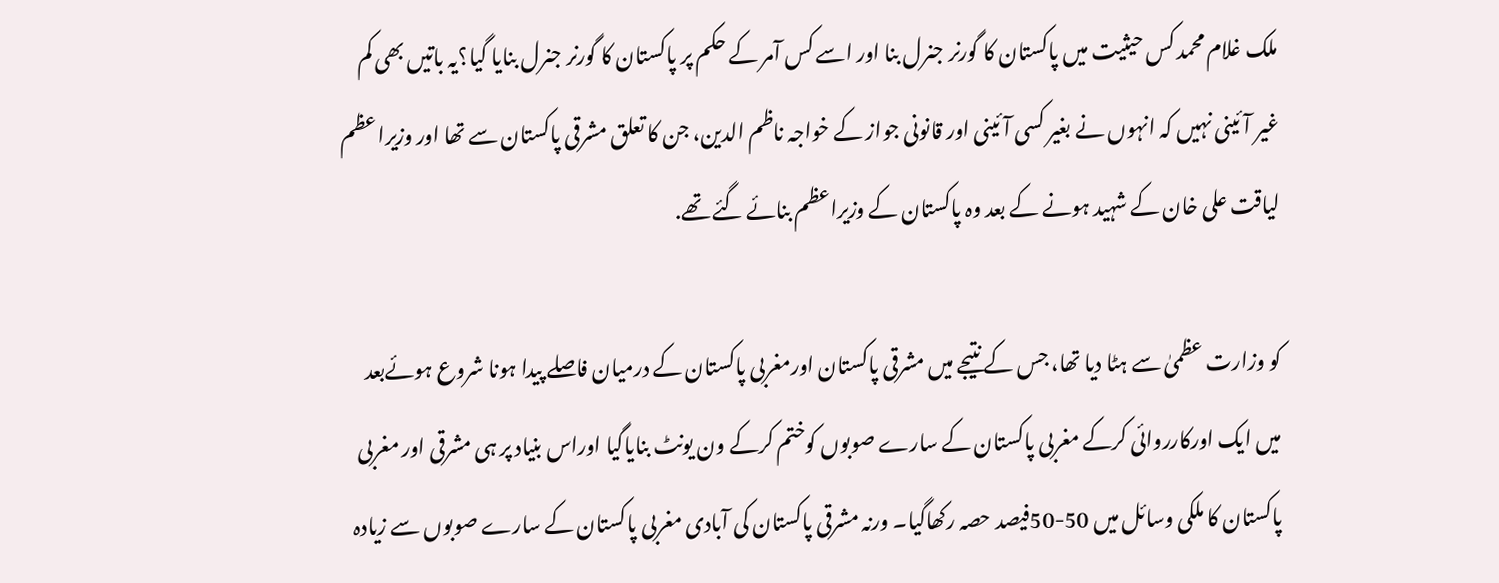ملک غلام محمد کس حیثیت میں پاکستان کا گورنر جنرل بنا اور اسے کس آمر کے حکم پر پاکستان کا گورنر جنرل بنایا گیا؟یہ باتیں بھی کم غیر آئینی نہیں کہ انہوں نے بغیر کسی آئینی اور قانونی جواز کے خواجہ ناظم الدین، جن کا تعلق مشرقی پاکستان سے تھا اور وزیرا عظم لیاقت علی خان کے شہید ہونے کے بعد وہ پاکستان کے وزیراعظم بنائے گئے تھے.

کو وزارت عظمیٰ سے ہٹا دیا تھا، جس کے نتیجے میں مشرقی پاکستان اورمغربی پاکستان کے درمیان فاصلے پیدا ہونا شروع ہوئےبعد میں ایک اورکارروائی کرکے مغربی پاکستان کے سارے صوبوں کوختم کرکے ون یونٹ بنایاگیا اوراس بنیاد پر ہی مشرقی اور مغربی پاکستان کا ملکی وسائل میں 50-50فیصد حصہ رکھاگیا۔ ورنہ مشرقی پاکستان کی آبادی مغربی پاکستان کے سارے صوبوں سے زیادہ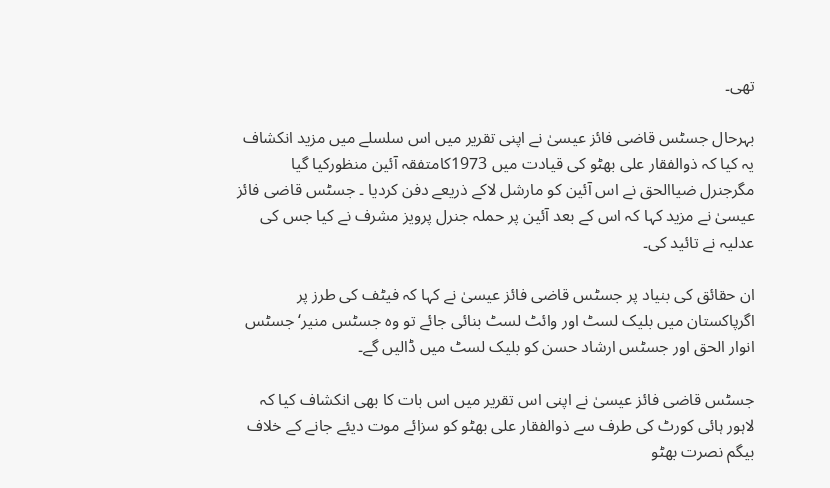تھی۔

بہرحال جسٹس قاضی فائز عیسیٰ نے اپنی تقریر میں اس سلسلے میں مزید انکشاف یہ کیا کہ ذوالفقار علی بھٹو کی قیادت میں 1973کامتفقہ آئین منظورکیا گیا مگرجنرل ضیاالحق نے اس آئین کو مارشل لاکے ذریعے دفن کردیا ۔ جسٹس قاضی فائز عیسیٰ نے مزید کہا کہ اس کے بعد آئین پر حملہ جنرل پرویز مشرف نے کیا جس کی عدلیہ نے تائید کی۔

ان حقائق کی بنیاد پر جسٹس قاضی فائز عیسیٰ نے کہا کہ فیٹف کی طرز پر اگرپاکستان میں بلیک لسٹ اور وائٹ لسٹ بنائی جائے تو وہ جسٹس منیر‘ جسٹس انوار الحق اور جسٹس ارشاد حسن کو بلیک لسٹ میں ڈالیں گے۔

جسٹس قاضی فائز عیسیٰ نے اپنی اس تقریر میں اس بات کا بھی انکشاف کیا کہ لاہور ہائی کورٹ کی طرف سے ذوالفقار علی بھٹو کو سزائے موت دیئے جانے کے خلاف بیگم نصرت بھٹو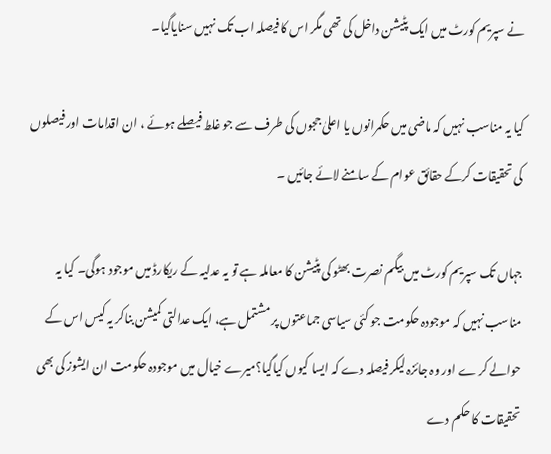نے سپریم کورٹ میں ایک پٹیشن داخل کی تھی مگر اس کا فیصلہ اب تک نہیں سنایاگیا۔

کیا یہ مناسب نہیں کہ ماضی میں حکمرانوں یا اعلیٰ ججوں کی طرف سے جو غلط فیصلے ہوئے ، ان اقدامات اور فیصلوں کی تحقیقات کرکے حقائق عوام کے سامنے لائے جائیں ۔

جہاں تک سپریم کورٹ میں بیگم نصرت بھٹو کی پٹیشن کا معاملہ ہے تو یہ عدلیہ کے ریکارڈ میں موجود ہوگی۔ کیا یہ مناسب نہیں کہ موجودہ حکومت جو کئی سیاسی جماعتوں پر مشتمل ہے، ایک عدالتی کمیشن بناکر یہ کیس اس کے حوالے کر ے اور وہ جائزہ لیکر فیصلہ دے کہ ایسا کیوں کیاگیا؟میرے خیال میں موجودہ حکومت ان ایشوز کی بھی تحقیقات کا حکم دے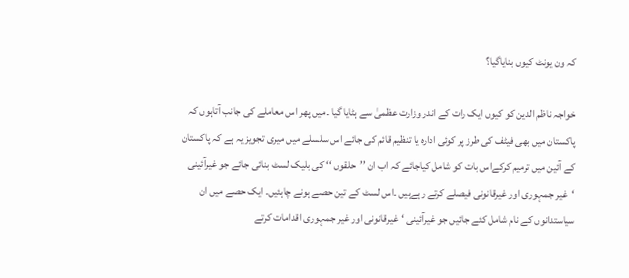کہ ون یونٹ کیوں بنایاگیا؟

خواجہ ناظم الدین کو کیوں ایک رات کے اندر وزارت عظمیٰ سے ہٹایا گیا ۔میں پھر اس معاملے کی جانب آتاہوں کہ پاکستان میں بھی فیٹف کی طرز پر کوئی ادارہ یا تنظیم قائم کی جائے اس سلسلے میں میری تجویز یہ ہے کہ پاکستان کے آئین میں ترمیم کرکےاس بات کو شامل کیاجائے کہ اب ان ’’حلقوں ‘‘ کی بلیک لسٹ بنائی جائے جو غیرآئینی ‘غیر جمہوری اور غیرقانونی فیصلے کرتے رہےہیں ۔اس لسٹ کے تین حصے ہونے چاہئیں۔ ایک حصے میں ان سیاستدانوں کے نام شامل کئے جائیں جو غیرآئینی ‘غیرقانونی اور غیر جمہوری اقدامات کرتے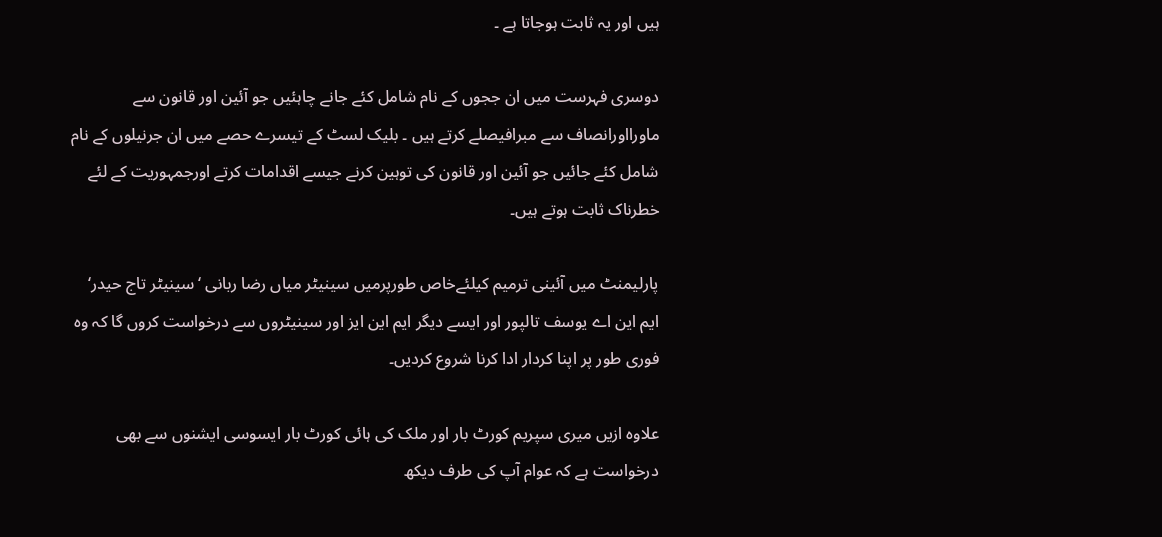ہیں اور یہ ثابت ہوجاتا ہے ۔

دوسری فہرست میں ان ججوں کے نام شامل کئے جانے چاہئیں جو آئین اور قانون سے ماورااورانصاف سے مبرافیصلے کرتے ہیں ۔ بلیک لسٹ کے تیسرے حصے میں ان جرنیلوں کے نام شامل کئے جائیں جو آئین اور قانون کی توہین کرنے جیسے اقدامات کرتے اورجمہوریت کے لئے خطرناک ثابت ہوتے ہیں۔

پارلیمنٹ میں آئینی ترمیم کیلئےخاص طورپرمیں سینیٹر میاں رضا ربانی ‘ سینیٹر تاج حیدر‘ ایم این اے یوسف تالپور اور ایسے دیگر ایم این ایز اور سینیٹروں سے درخواست کروں گا کہ وہ فوری طور پر اپنا کردار ادا کرنا شروع کردیں۔

علاوہ ازیں میری سپریم کورٹ بار اور ملک کی ہائی کورٹ بار ایسوسی ایشنوں سے بھی درخواست ہے کہ عوام آپ کی طرف دیکھ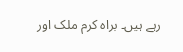رہے ہیں۔ براہ کرم ملک اور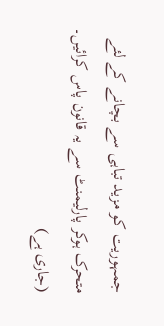جمہوریت کو مزید تباہی سے بچانے کے لئے متحرک ہوکر پارلیمنٹ سے یہ قانون پاس کرائیں۔ (جاری ہے)